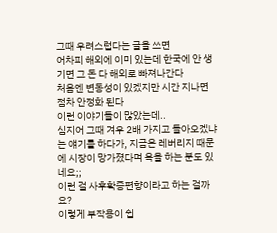그때 우려스럽다는 글을 쓰면
어차피 해외에 이미 있는데 한국에 안 생기면 그 돈 다 해외로 빠져나간다
처음엔 변동성이 있겠지만 시간 지나면 점차 안정화 된다
이런 이야기들이 많았는데..
심지어 그때 겨우 2배 가지고 돌아오겠냐는 얘기를 하다가, 지금은 레버리지 때문에 시장이 망가졌다며 욕을 하는 분도 있네요;;
이런 걸 사후확증편향이라고 하는 걸까요?
이렇게 부작용이 쉽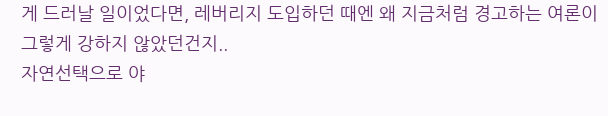게 드러날 일이었다면, 레버리지 도입하던 때엔 왜 지금처럼 경고하는 여론이 그렇게 강하지 않았던건지..
자연선택으로 야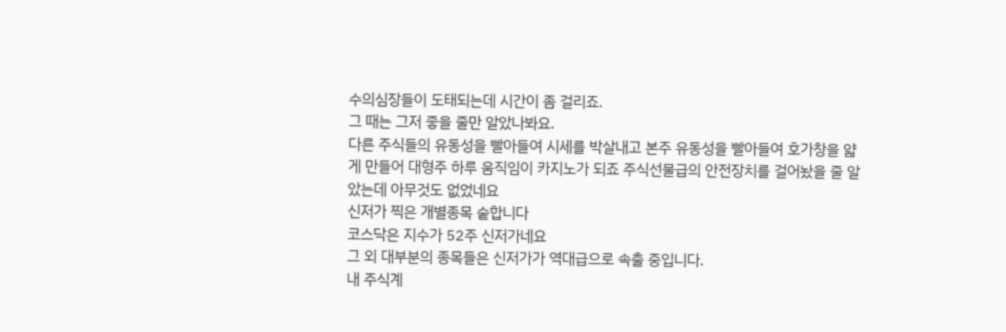수의심장들이 도태되는데 시간이 좀 걸리죠.
그 때는 그저 좋을 줄만 알았나봐요.
다른 주식들의 유동성을 빨아들여 시세를 박살내고 본주 유동성을 빨아들여 호가창을 얇게 만들어 대형주 하루 움직임이 카지노가 되죠 주식선물급의 안전장치를 걸어놨을 줄 알았는데 아무것도 없었네요
신저가 찍은 개별종목 숱합니다
코스닥은 지수가 52주 신저가네요
그 외 대부분의 종목들은 신저가가 역대급으로 속출 중입니다.
내 주식계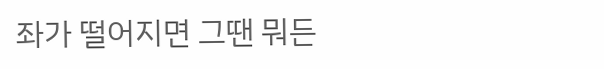좌가 떨어지면 그땐 뭐든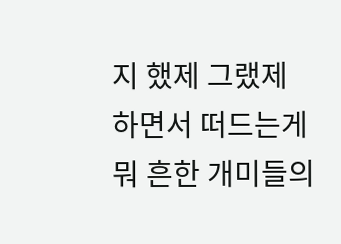지 했제 그랬제 하면서 떠드는게 뭐 흔한 개미들의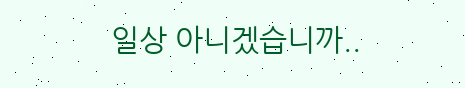일상 아니겠습니까..